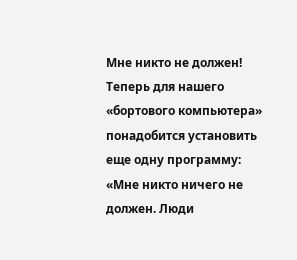Мне никто не должен!
Теперь для нашего «бортового компьютера» понадобится установить еще одну программу: «Мне никто ничего не должен. Люди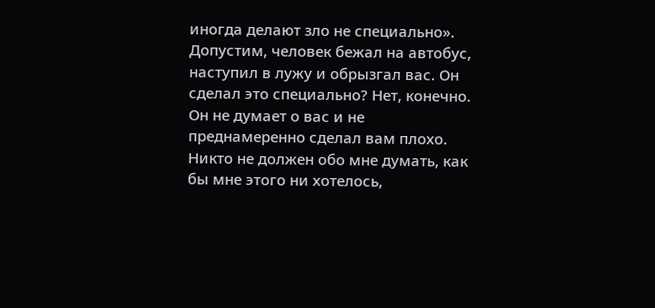иногда делают зло не специально».
Допустим, человек бежал на автобус, наступил в лужу и обрызгал вас. Он сделал это специально? Нет, конечно. Он не думает о вас и не преднамеренно сделал вам плохо. Никто не должен обо мне думать, как бы мне этого ни хотелось,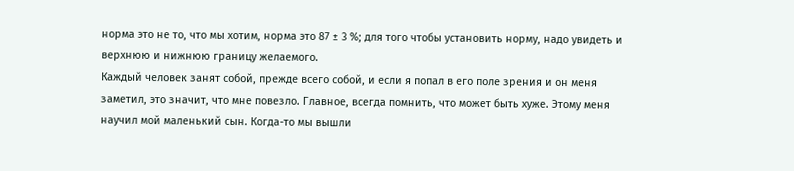норма это не то, что мы хотим, норма это 87 ± 3 %; для того чтобы установить норму, надо увидеть и верхнюю и нижнюю границу желаемого.
Каждый человек занят собой, прежде всего собой, и если я попал в его поле зрения и он меня заметил, это значит, что мне повезло. Главное, всегда помнить, что может быть хуже. Этому меня научил мой маленький сын. Когда-то мы вышли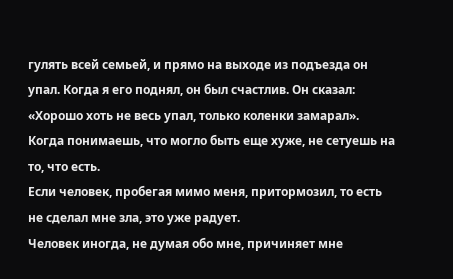гулять всей семьей, и прямо на выходе из подъезда он упал. Когда я его поднял, он был счастлив. Он сказал: «Хорошо хоть не весь упал, только коленки замарал». Когда понимаешь, что могло быть еще хуже, не сетуешь на то, что есть.
Если человек, пробегая мимо меня, притормозил, то есть не сделал мне зла, это уже радует.
Человек иногда, не думая обо мне, причиняет мне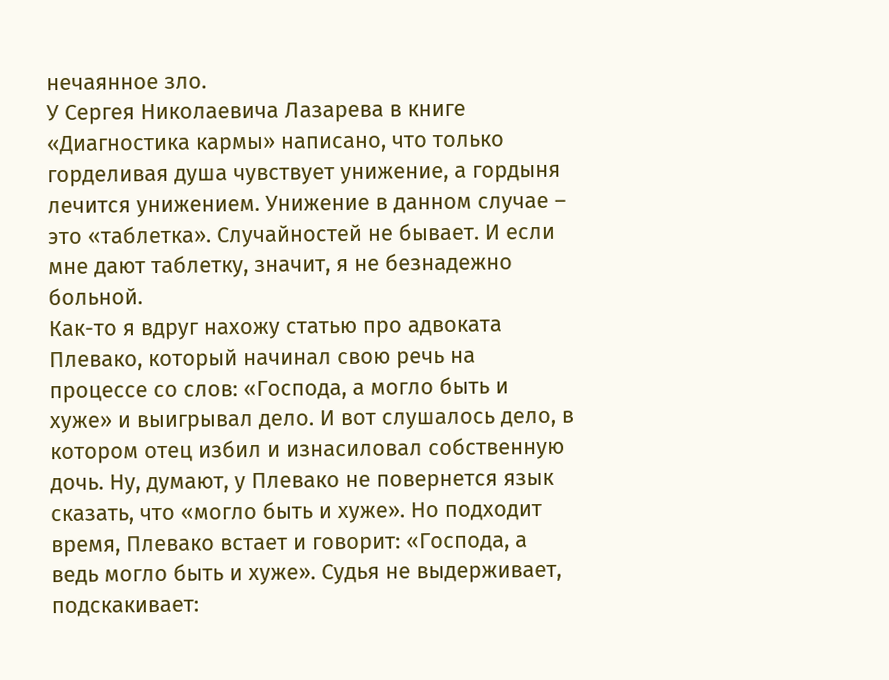нечаянное зло.
У Сергея Николаевича Лазарева в книге «Диагностика кармы» написано, что только горделивая душа чувствует унижение, а гордыня лечится унижением. Унижение в данном случае – это «таблетка». Случайностей не бывает. И если мне дают таблетку, значит, я не безнадежно больной.
Как-то я вдруг нахожу статью про адвоката Плевако, который начинал свою речь на процессе со слов: «Господа, а могло быть и хуже» и выигрывал дело. И вот слушалось дело, в котором отец избил и изнасиловал собственную дочь. Ну, думают, у Плевако не повернется язык сказать, что «могло быть и хуже». Но подходит время, Плевако встает и говорит: «Господа, а ведь могло быть и хуже». Судья не выдерживает, подскакивает: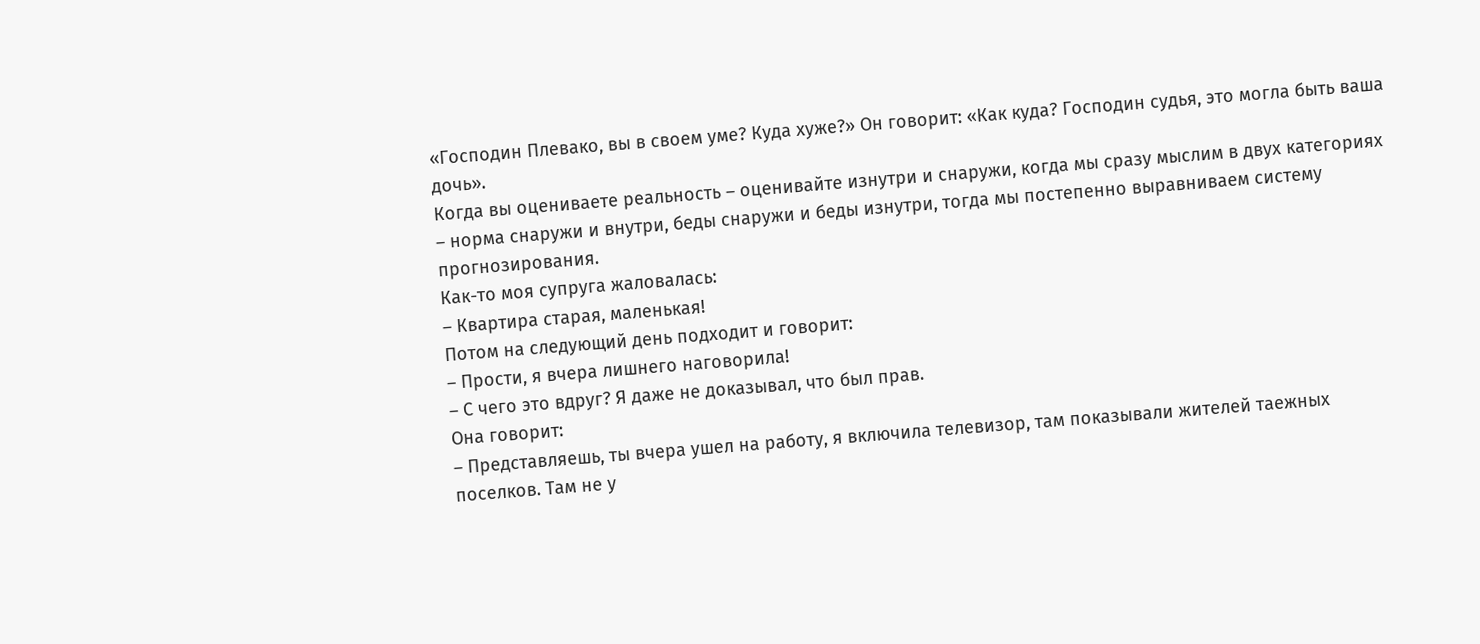«Господин Плевако, вы в своем уме? Куда хуже?» Он говорит: «Как куда? Господин судья, это могла быть ваша дочь».
Когда вы оцениваете реальность – оценивайте изнутри и снаружи, когда мы сразу мыслим в двух категориях – норма снаружи и внутри, беды снаружи и беды изнутри, тогда мы постепенно выравниваем систему прогнозирования.
Как-то моя супруга жаловалась:
– Квартира старая, маленькая!
Потом на следующий день подходит и говорит:
– Прости, я вчера лишнего наговорила!
– С чего это вдруг? Я даже не доказывал, что был прав.
Она говорит:
– Представляешь, ты вчера ушел на работу, я включила телевизор, там показывали жителей таежных поселков. Там не у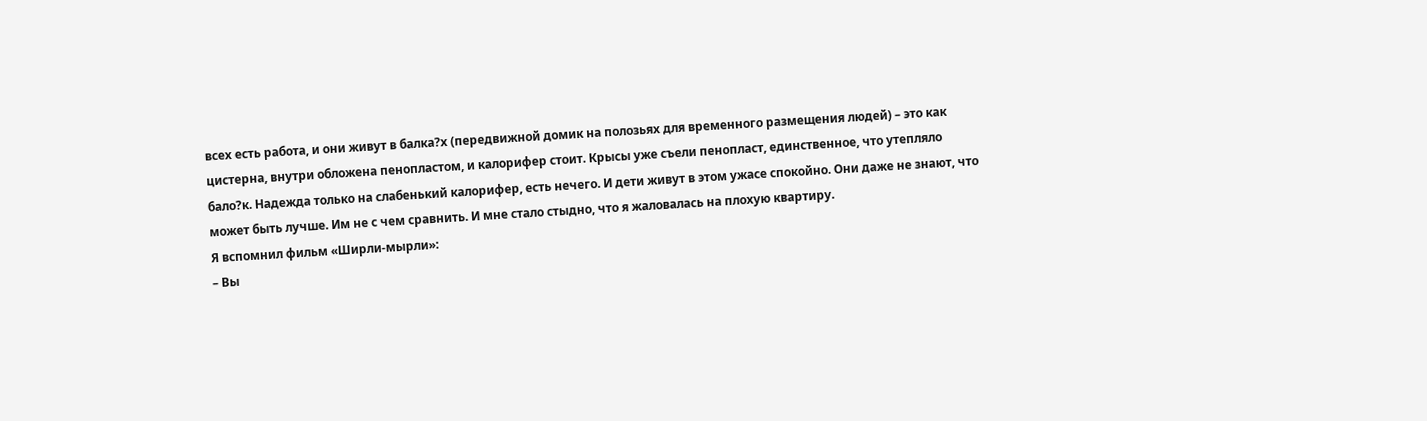всех есть работа, и они живут в балка?х (передвижной домик на полозьях для временного размещения людей) – это как цистерна, внутри обложена пенопластом, и калорифер стоит. Крысы уже съели пенопласт, единственное, что утепляло бало?к. Надежда только на слабенький калорифер, есть нечего. И дети живут в этом ужасе спокойно. Они даже не знают, что может быть лучше. Им не с чем сравнить. И мне стало стыдно, что я жаловалась на плохую квартиру.
Я вспомнил фильм «Ширли-мырли»:
– Вы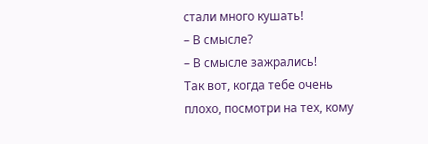стали много кушать!
– В смысле?
– В смысле зажрались!
Так вот, когда тебе очень плохо, посмотри на тех, кому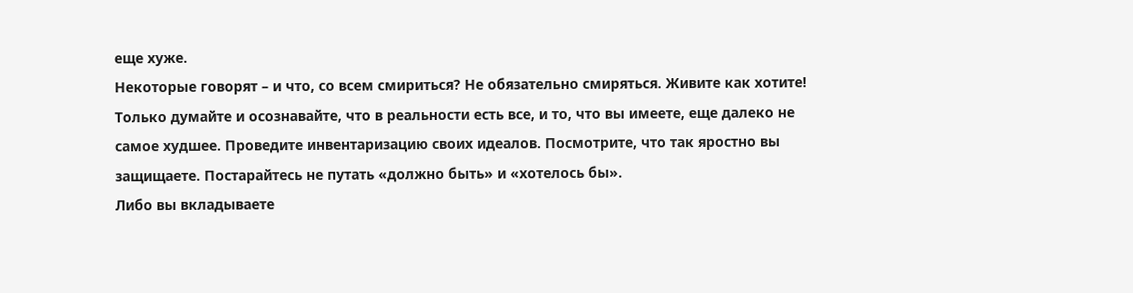еще хуже.
Некоторые говорят – и что, со всем смириться? Не обязательно смиряться. Живите как хотите! Только думайте и осознавайте, что в реальности есть все, и то, что вы имеете, еще далеко не самое худшее. Проведите инвентаризацию своих идеалов. Посмотрите, что так яростно вы защищаете. Постарайтесь не путать «должно быть» и «хотелось бы».
Либо вы вкладываете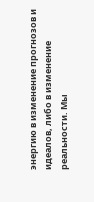энергию в изменение прогнозов и идеалов, либо в изменение реальности. Мы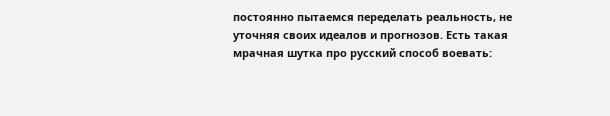постоянно пытаемся переделать реальность, не уточняя своих идеалов и прогнозов. Есть такая мрачная шутка про русский способ воевать: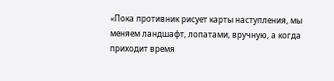«Пока противник рисует карты наступления, мы меняем ландшафт, лопатами, вручную, а когда приходит время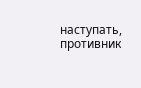наступать, противник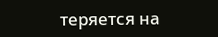теряется на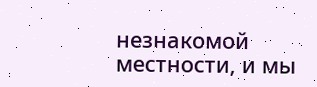незнакомой местности, и мы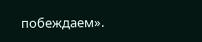побеждаем».